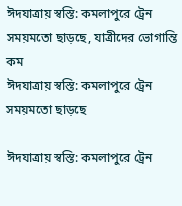ঈদযাত্রায় স্বস্তি: কমলাপুরে ট্রেন সময়মতো ছাড়ছে, যাত্রীদের ভোগান্তি কম
ঈদযাত্রায় স্বস্তি: কমলাপুরে ট্রেন সময়মতো ছাড়ছে

ঈদযাত্রায় স্বস্তি: কমলাপুরে ট্রেন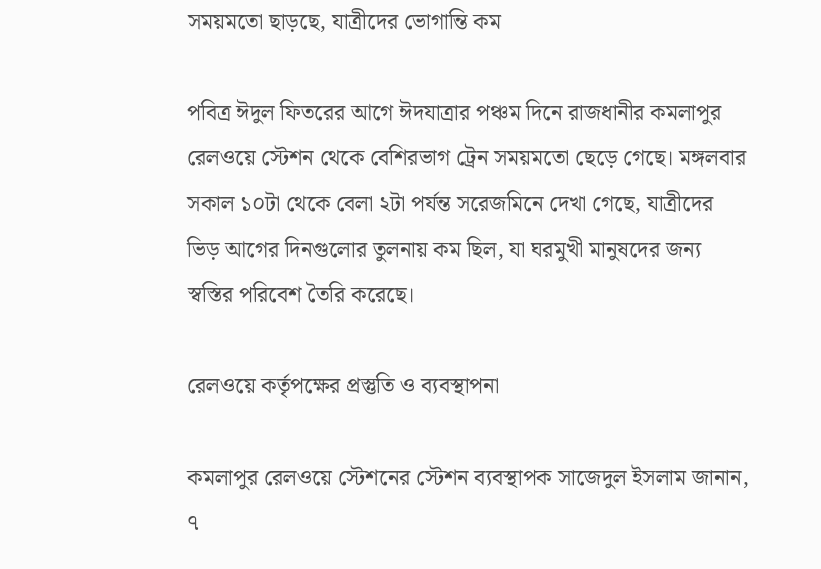সময়মতো ছাড়ছে, যাত্রীদের ভোগান্তি কম

পবিত্র ঈদুল ফিতরের আগে ঈদযাত্রার পঞ্চম দিনে রাজধানীর কমলাপুর রেলওয়ে স্টেশন থেকে বেশিরভাগ ট্রেন সময়মতো ছেড়ে গেছে। মঙ্গলবার সকাল ১০টা থেকে বেলা ২টা পর্যন্ত সরেজমিনে দেখা গেছে, যাত্রীদের ভিড় আগের দিনগুলোর তুলনায় কম ছিল, যা ঘরমুখী মানুষদের জন্য স্বস্তির পরিবেশ তৈরি করেছে।

রেলওয়ে কর্তৃপক্ষের প্রস্তুতি ও ব্যবস্থাপনা

কমলাপুর রেলওয়ে স্টেশনের স্টেশন ব্যবস্থাপক সাজেদুল ইসলাম জানান, ৭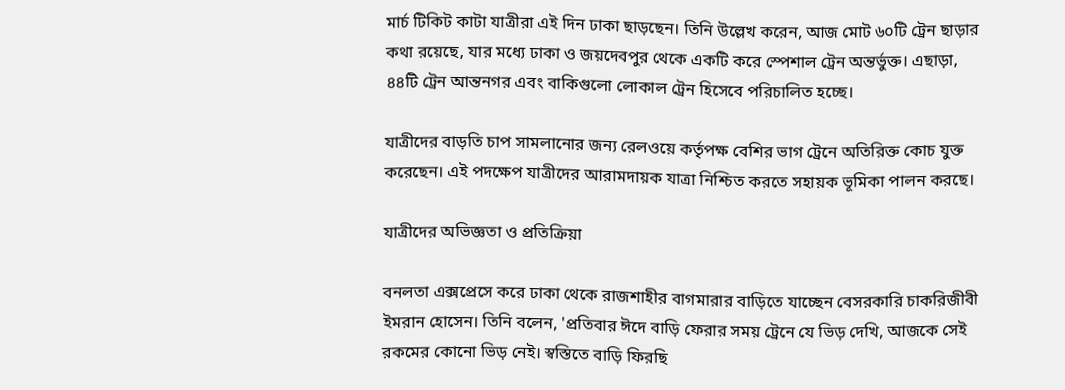মার্চ টিকিট কাটা যাত্রীরা এই দিন ঢাকা ছাড়ছেন। তিনি উল্লেখ করেন, আজ মোট ৬০টি ট্রেন ছাড়ার কথা রয়েছে, যার মধ্যে ঢাকা ও জয়দেবপুর থেকে একটি করে স্পেশাল ট্রেন অন্তর্ভুক্ত। এছাড়া, ৪৪টি ট্রেন আন্তনগর এবং বাকিগুলো লোকাল ট্রেন হিসেবে পরিচালিত হচ্ছে।

যাত্রীদের বাড়তি চাপ সামলানোর জন্য রেলওয়ে কর্তৃপক্ষ বেশির ভাগ ট্রেনে অতিরিক্ত কোচ যুক্ত করেছেন। এই পদক্ষেপ যাত্রীদের আরামদায়ক যাত্রা নিশ্চিত করতে সহায়ক ভূমিকা পালন করছে।

যাত্রীদের অভিজ্ঞতা ও প্রতিক্রিয়া

বনলতা এক্সপ্রেসে করে ঢাকা থেকে রাজশাহীর বাগমারার বাড়িতে যাচ্ছেন বেসরকারি চাকরিজীবী ইমরান হোসেন। তিনি বলেন, 'প্রতিবার ঈদে বাড়ি ফেরার সময় ট্রেনে যে ভিড় দেখি, আজকে সেই রকমের কোনো ভিড় নেই। স্বস্তিতে বাড়ি ফিরছি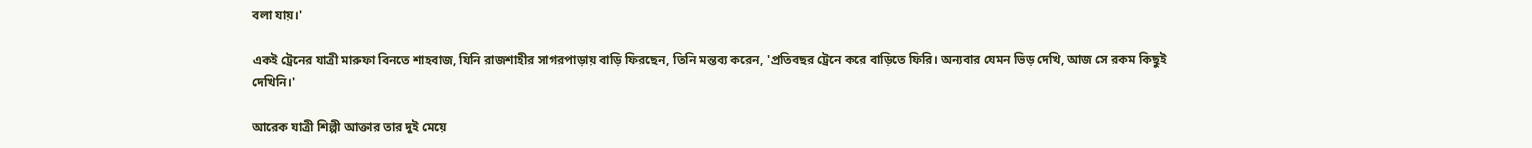বলা যায়।'

একই ট্রেনের যাত্রী মারুফা বিনতে শাহবাজ, যিনি রাজশাহীর সাগরপাড়ায় বাড়ি ফিরছেন, তিনি মন্তব্য করেন, 'প্রতিবছর ট্রেনে করে বাড়িতে ফিরি। অন্যবার যেমন ভিড় দেখি, আজ সে রকম কিছুই দেখিনি।'

আরেক যাত্রী শিল্পী আক্তার তার দুই মেয়ে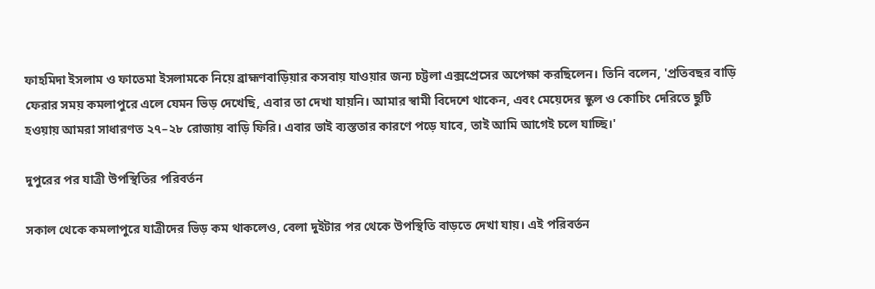ফাহমিদা ইসলাম ও ফাতেমা ইসলামকে নিয়ে ব্রাহ্মণবাড়িয়ার কসবায় যাওয়ার জন্য চট্টলা এক্সপ্রেসের অপেক্ষা করছিলেন। তিনি বলেন, 'প্রতিবছর বাড়ি ফেরার সময় কমলাপুরে এলে যেমন ভিড় দেখেছি, এবার তা দেখা যায়নি। আমার স্বামী বিদেশে থাকেন, এবং মেয়েদের স্কুল ও কোচিং দেরিতে ছুটি হওয়ায় আমরা সাধারণত ২৭–২৮ রোজায় বাড়ি ফিরি। এবার ভাই ব্যস্ততার কারণে পড়ে যাবে, তাই আমি আগেই চলে যাচ্ছি।'

দুপুরের পর যাত্রী উপস্থিতির পরিবর্তন

সকাল থেকে কমলাপুরে যাত্রীদের ভিড় কম থাকলেও, বেলা দুইটার পর থেকে উপস্থিতি বাড়তে দেখা যায়। এই পরিবর্তন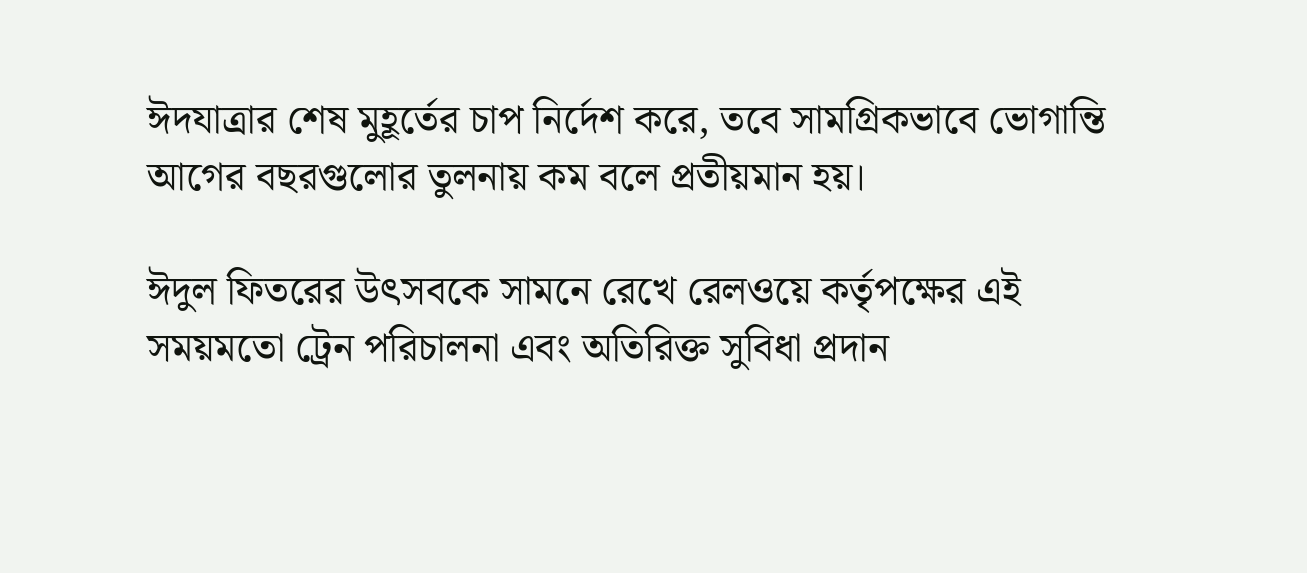ঈদযাত্রার শেষ মুহূর্তের চাপ নির্দেশ করে, তবে সামগ্রিকভাবে ভোগান্তি আগের বছরগুলোর তুলনায় কম বলে প্রতীয়মান হয়।

ঈদুল ফিতরের উৎসবকে সামনে রেখে রেলওয়ে কর্তৃপক্ষের এই সময়মতো ট্রেন পরিচালনা এবং অতিরিক্ত সুবিধা প্রদান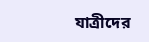যাত্রীদের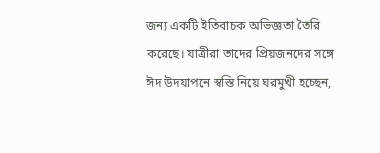জন্য একটি ইতিবাচক অভিজ্ঞতা তৈরি করেছে। যাত্রীরা তাদের প্রিয়জনদের সঙ্গে ঈদ উদযাপনে স্বস্তি নিয়ে ঘরমুখী হচ্ছেন,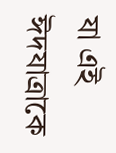যা এই ঈদযাত্রাকে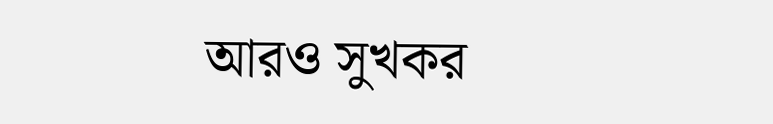আরও সুখকর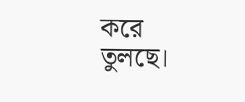করে তুলছে।